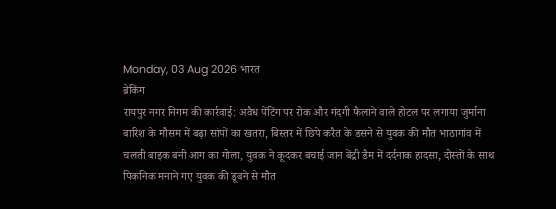Monday, 03 Aug 2026 भारत
ब्रेकिंग
रायपुर नगर निगम की कार्रवाई: अवैध पेंटिंग पर रोक और गंदगी फैलाने वाले होटल पर लगाया जुर्माना बारिश के मौसम में बढ़ा सांपों का खतरा, बिस्तर में छिपे करैत के डसने से युवक की मौत भाठागांव में चलती बाइक बनी आग का गोला, युवक ने कूदकर बचाई जान बेंद्री डैम में दर्दनाक हादसा, दोस्तों के साथ पिकनिक मनाने गए युवक की डूबने से मौत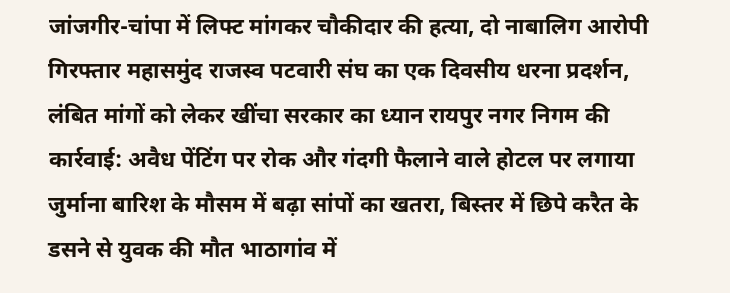जांजगीर-चांपा में लिफ्ट मांगकर चौकीदार की हत्या, दो नाबालिग आरोपी गिरफ्तार महासमुंद राजस्व पटवारी संघ का एक दिवसीय धरना प्रदर्शन, लंबित मांगों को लेकर खींचा सरकार का ध्यान रायपुर नगर निगम की कार्रवाई: अवैध पेंटिंग पर रोक और गंदगी फैलाने वाले होटल पर लगाया जुर्माना बारिश के मौसम में बढ़ा सांपों का खतरा, बिस्तर में छिपे करैत के डसने से युवक की मौत भाठागांव में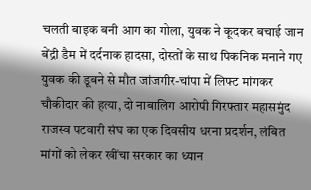चलती बाइक बनी आग का गोला, युवक ने कूदकर बचाई जान बेंद्री डैम में दर्दनाक हादसा, दोस्तों के साथ पिकनिक मनाने गए युवक की डूबने से मौत जांजगीर-चांपा में लिफ्ट मांगकर चौकीदार की हत्या, दो नाबालिग आरोपी गिरफ्तार महासमुंद राजस्व पटवारी संघ का एक दिवसीय धरना प्रदर्शन, लंबित मांगों को लेकर खींचा सरकार का ध्यान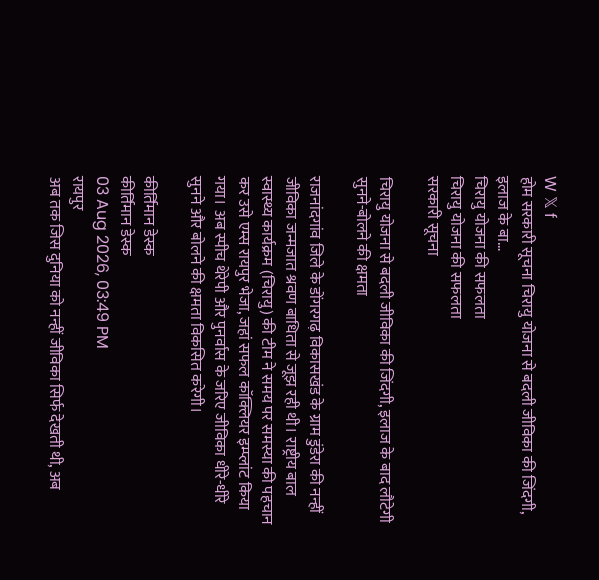W 𝕏 f
होम सरकारी सूचना चिरायु योजना से बदली जीविका की जिंदगी, इलाज के बा…
चिरायु योजना की सफलता
चिरायु योजना की सफलता
सरकारी सूचना

चिरायु योजना से बदली जीविका की जिंदगी, इलाज के बाद लौटेगी सुनने-बोलने की क्षमता

राजनांदगांव जिले के डोंगरगढ़ विकासखंड के ग्राम डुंडेरा की नन्हीं जीविका जन्मजात श्रवण बाधिता से जूझ रही थी। राष्ट्रीय बाल स्वास्थ्य कार्यक्रम (चिरायु) की टीम ने समय पर समस्या की पहचान कर उसे एम्स रायपुर भेजा, जहां सफल कॉक्लियर इम्प्लांट किया गया। अब स्पीच थेरेपी और पुनर्वास के जरिए जीविका धीरे-धीरे सुनने और बोलने की क्षमता विकसित करेगी।

कीर्तिमान डेस्क
कीर्तिमान डेस्क
03 Aug 2026, 03:49 PM
रायपुर
अब तक जिस दुनिया को नन्हीं जीविका सिर्फ देखती थी, अब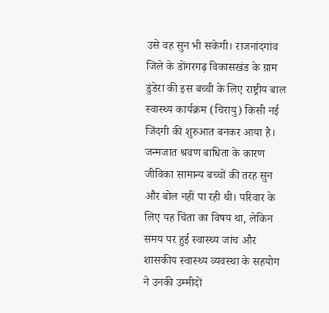उसे वह सुन भी सकेगी। राजनांदगांव जिले के डोंगरगढ़ विकासखंड के ग्राम डुंडेरा की इस बच्ची के लिए राष्ट्रीय बाल स्वास्थ्य कार्यक्रम (चिरायु) किसी नई जिंदगी की शुरुआत बनकर आया है। जन्मजात श्रवण बाधिता के कारण जीविका सामान्य बच्चों की तरह सुन और बोल नहीं पा रही थी। परिवार के लिए यह चिंता का विषय था, लेकिन समय पर हुई स्वास्थ्य जांच और शासकीय स्वास्थ्य व्यवस्था के सहयोग ने उनकी उम्मीदों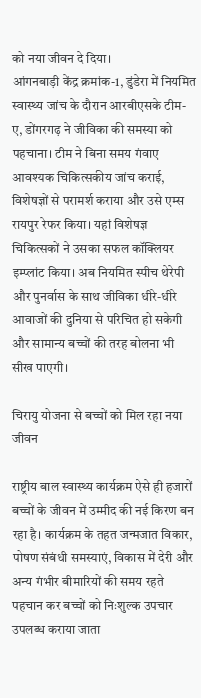को नया जीवन दे दिया।
आंगनबाड़ी केंद्र क्रमांक-1, डुंडेरा में नियमित स्वास्थ्य जांच के दौरान आरबीएसके टीम-ए, डोंगरगढ़ ने जीविका की समस्या को पहचाना। टीम ने बिना समय गंवाए आवश्यक चिकित्सकीय जांच कराई, विशेषज्ञों से परामर्श कराया और उसे एम्स रायपुर रेफर किया। यहां विशेषज्ञ चिकित्सकों ने उसका सफल कॉक्लियर इम्प्लांट किया। अब नियमित स्पीच थेरेपी और पुनर्वास के साथ जीविका धीरे-धीरे आवाजों की दुनिया से परिचित हो सकेगी और सामान्य बच्चों की तरह बोलना भी सीख पाएगी।

चिरायु योजना से बच्चों को मिल रहा नया जीवन

राष्ट्रीय बाल स्वास्थ्य कार्यक्रम ऐसे ही हजारों बच्चों के जीवन में उम्मीद की नई किरण बन रहा है। कार्यक्रम के तहत जन्मजात विकार, पोषण संबंधी समस्याएं, विकास में देरी और अन्य गंभीर बीमारियों की समय रहते पहचान कर बच्चों को निःशुल्क उपचार उपलब्ध कराया जाता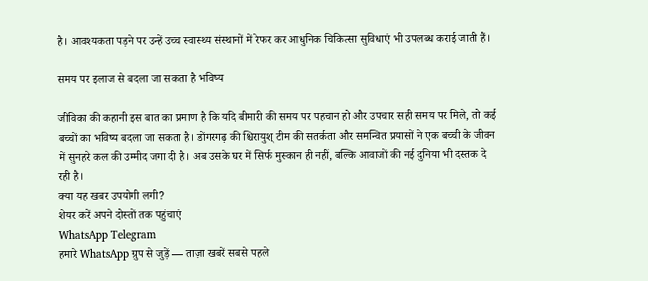है। आवश्यकता पड़ने पर उन्हें उच्च स्वास्थ्य संस्थानों में रेफर कर आधुनिक चिकित्सा सुविधाएं भी उपलब्ध कराई जाती हैं।

समय पर इलाज से बदला जा सकता है भविष्य

जीविका की कहानी इस बात का प्रमाण है कि यदि बीमारी की समय पर पहचान हो और उपचार सही समय पर मिले, तो कई बच्चों का भविष्य बदला जा सकता है। डोंगरगढ़ की श्चिरायुश् टीम की सतर्कता और समन्वित प्रयासों ने एक बच्ची के जीवन में सुनहरे कल की उम्मीद जगा दी है। अब उसके घर में सिर्फ मुस्कान ही नहीं, बल्कि आवाजों की नई दुनिया भी दस्तक दे रही है।
क्या यह खबर उपयोगी लगी?
शेयर करें अपने दोस्तों तक पहुंचाएं
WhatsApp Telegram
हमारे WhatsApp ग्रुप से जुड़ें — ताज़ा खबरें सबसे पहले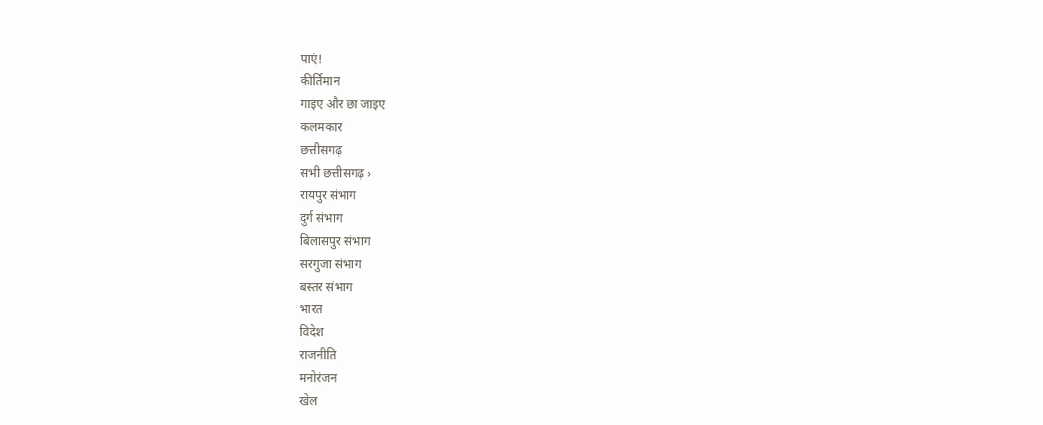पाएं!
कीर्तिमान
गाइए और छा जाइए
कलमकार
छत्तीसगढ़
सभी छत्तीसगढ़ ›
रायपुर संभाग
दुर्ग संभाग
बिलासपुर संभाग
सरगुजा संभाग
बस्तर संभाग
भारत
विदेश
राजनीति
मनोरंजन
खेल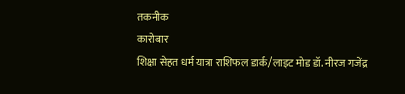तकनीक
कारोबार
शिक्षा सेहत धर्म यात्रा राशिफल डार्क/लाइट मोड डॉ. नीरज गजेंद्र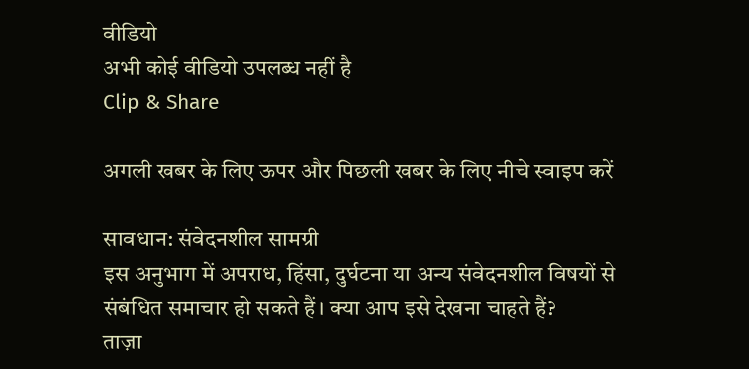वीडियो
अभी कोई वीडियो उपलब्ध नहीं है
Clip & Share

अगली खबर के लिए ऊपर और पिछली खबर के लिए नीचे स्वाइप करें

सावधान: संवेदनशील सामग्री
इस अनुभाग में अपराध, हिंसा, दुर्घटना या अन्य संवेदनशील विषयों से संबंधित समाचार हो सकते हैं। क्या आप इसे देखना चाहते हैं?
ताज़ा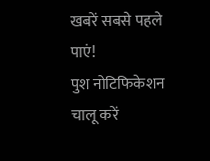खबरें सबसे पहले पाएं!
पुश नोटिफिकेशन चालू करें